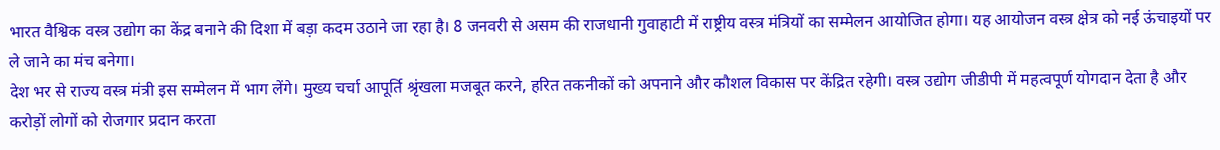भारत वैश्विक वस्त्र उद्योग का केंद्र बनाने की दिशा में बड़ा कदम उठाने जा रहा है। 8 जनवरी से असम की राजधानी गुवाहाटी में राष्ट्रीय वस्त्र मंत्रियों का सम्मेलन आयोजित होगा। यह आयोजन वस्त्र क्षेत्र को नई ऊंचाइयों पर ले जाने का मंच बनेगा।
देश भर से राज्य वस्त्र मंत्री इस सम्मेलन में भाग लेंगे। मुख्य चर्चा आपूर्ति श्रृंखला मजबूत करने, हरित तकनीकों को अपनाने और कौशल विकास पर केंद्रित रहेगी। वस्त्र उद्योग जीडीपी में महत्वपूर्ण योगदान देता है और करोड़ों लोगों को रोजगार प्रदान करता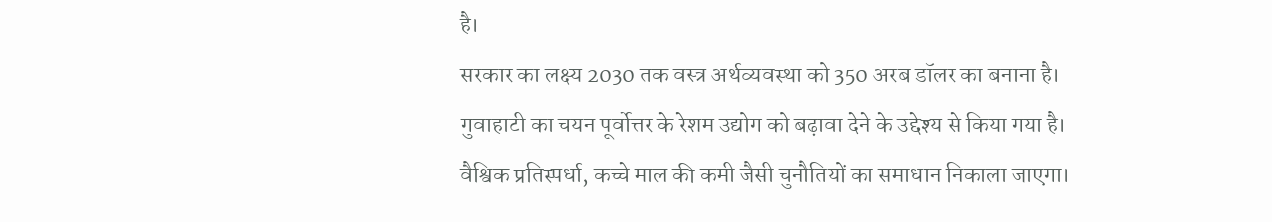है।
सरकार का लक्ष्य 2030 तक वस्त्र अर्थव्यवस्था को 350 अरब डॉलर का बनाना है। गुवाहाटी का चयन पूर्वोत्तर के रेशम उद्योग को बढ़ावा देने के उद्देश्य से किया गया है।
वैश्विक प्रतिस्पर्धा, कच्चे माल की कमी जैसी चुनौतियों का समाधान निकाला जाएगा।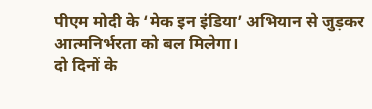पीएम मोदी के ‘मेक इन इंडिया’ अभियान से जुड़कर आत्मनिर्भरता को बल मिलेगा।
दो दिनों के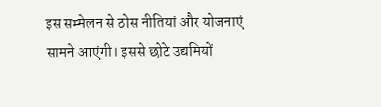इस सम्मेलन से ठोस नीतियां और योजनाएं सामने आएंगी। इससे छोटे उद्यमियों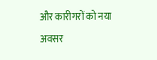और कारीगरों को नया अवसर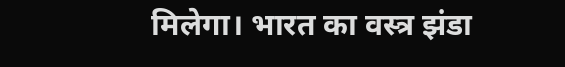मिलेगा। भारत का वस्त्र झंडा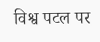विश्व पटल पर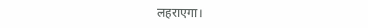लहराएगा।